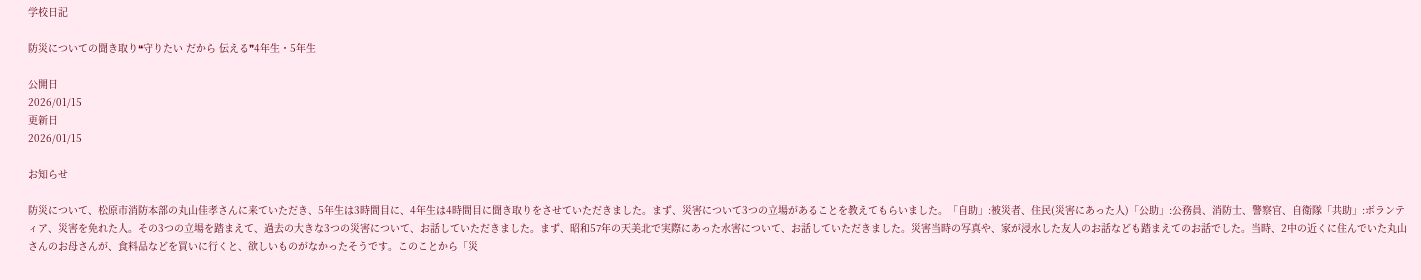学校日記

防災についての聞き取り❝守りたい だから 伝える❞4年生・5年生

公開日
2026/01/15
更新日
2026/01/15

お知らせ

防災について、松原市消防本部の丸山佳孝さんに来ていただき、5年生は3時間目に、4年生は4時間目に聞き取りをさせていただきました。まず、災害について3つの立場があることを教えてもらいました。「自助」:被災者、住民(災害にあった人)「公助」:公務員、消防士、警察官、自衛隊「共助」:ボランティア、災害を免れた人。その3つの立場を踏まえて、過去の大きな3つの災害について、お話していただきました。まず、昭和57年の天美北で実際にあった水害について、お話していただきました。災害当時の写真や、家が浸水した友人のお話なども踏まえてのお話でした。当時、2中の近くに住んでいた丸山さんのお母さんが、食料品などを買いに行くと、欲しいものがなかったそうです。このことから「災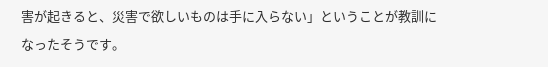害が起きると、災害で欲しいものは手に入らない」ということが教訓になったそうです。